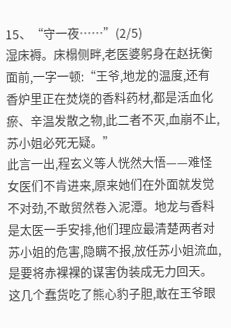15、“守一夜……”(2/5)
湿床褥。床榻侧畔,老医婆躬身在赵抚衡面前,一字一顿:“王爷,地龙的温度,还有香炉里正在焚烧的香料药材,都是活血化瘀、辛温发散之物,此二者不灭,血崩不止,苏小姐必死无疑。”
此言一出,程玄义等人恍然大悟——难怪女医们不肯进来,原来她们在外面就发觉不对劲,不敢贸然卷入泥潭。地龙与香料是太医一手安排,他们理应最清楚两者对苏小姐的危害,隐瞒不报,放任苏小姐流血,是要将赤裸裸的谋害伪装成无力回天。
这几个蠢货吃了熊心豹子胆,敢在王爷眼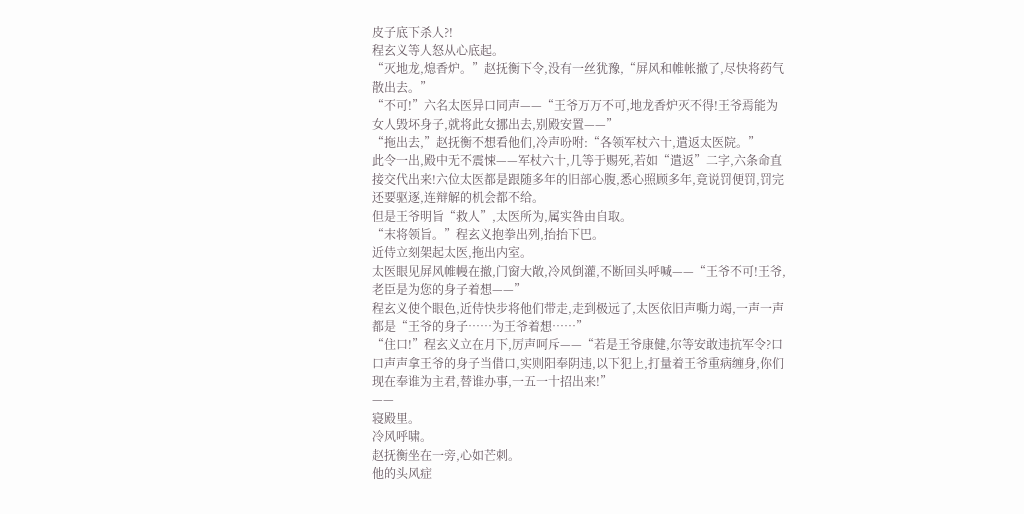皮子底下杀人?!
程玄义等人怒从心底起。
“灭地龙,熄香炉。”赵抚衡下令,没有一丝犹豫,“屏风和帷帐撤了,尽快将药气散出去。”
“不可!”六名太医异口同声——“王爷万万不可,地龙香炉灭不得!王爷焉能为女人毁坏身子,就将此女挪出去,别殿安置——”
“拖出去,”赵抚衡不想看他们,冷声吩咐:“各领军杖六十,遣返太医院。”
此令一出,殿中无不震悚——军杖六十,几等于赐死,若如“遣返”二字,六条命直接交代出来!六位太医都是跟随多年的旧部心腹,悉心照顾多年,竟说罚便罚,罚完还要驱逐,连辩解的机会都不给。
但是王爷明旨“救人”,太医所为,属实咎由自取。
“末将领旨。”程玄义抱拳出列,抬抬下巴。
近侍立刻架起太医,拖出内室。
太医眼见屏风帷幔在撤,门窗大敞,冷风倒灌,不断回头呼喊——“王爷不可!王爷,老臣是为您的身子着想——”
程玄义使个眼色,近侍快步将他们带走,走到极远了,太医依旧声嘶力竭,一声一声都是“王爷的身子……为王爷着想……”
“住口!”程玄义立在月下,厉声呵斥——“若是王爷康健,尔等安敢违抗军令?口口声声拿王爷的身子当借口,实则阳奉阴违,以下犯上,打量着王爷重病缠身,你们现在奉谁为主君,替谁办事,一五一十招出来!”
——
寝殿里。
冷风呼啸。
赵抚衡坐在一旁,心如芒刺。
他的头风症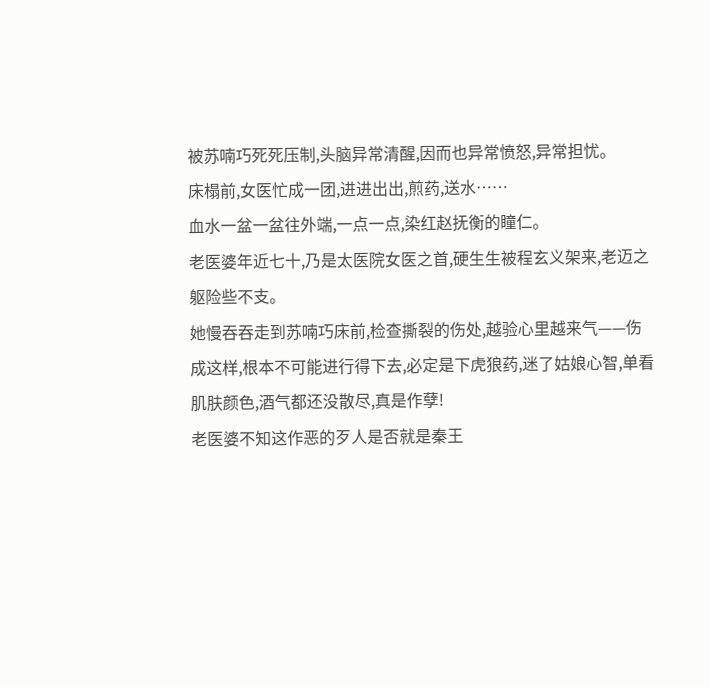被苏喃巧死死压制,头脑异常清醒,因而也异常愤怒,异常担忧。
床榻前,女医忙成一团,进进出出,煎药,送水……
血水一盆一盆往外端,一点一点,染红赵抚衡的瞳仁。
老医婆年近七十,乃是太医院女医之首,硬生生被程玄义架来,老迈之躯险些不支。
她慢吞吞走到苏喃巧床前,检查撕裂的伤处,越验心里越来气——伤成这样,根本不可能进行得下去,必定是下虎狼药,迷了姑娘心智,单看肌肤颜色,酒气都还没散尽,真是作孽!
老医婆不知这作恶的歹人是否就是秦王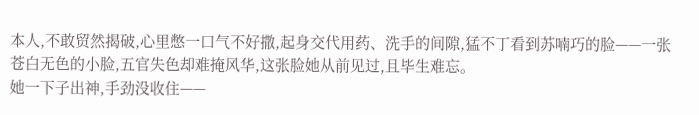本人,不敢贸然揭破,心里憋一口气不好撒,起身交代用药、洗手的间隙,猛不丁看到苏喃巧的脸——一张苍白无色的小脸,五官失色却难掩风华,这张脸她从前见过,且毕生难忘。
她一下子出神,手劲没收住——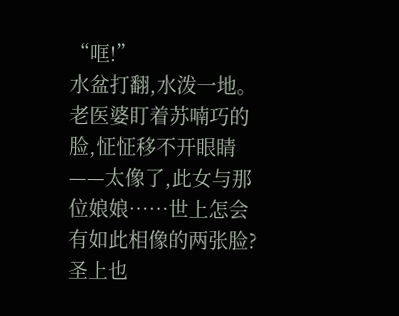“哐!”
水盆打翻,水泼一地。
老医婆盯着苏喃巧的脸,怔怔移不开眼睛——太像了,此女与那位娘娘……世上怎会有如此相像的两张脸?圣上也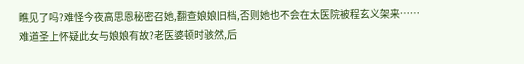瞧见了吗?难怪今夜高思恩秘密召她,翻查娘娘旧档,否则她也不会在太医院被程玄义架来……
难道圣上怀疑此女与娘娘有故?老医婆顿时骇然,后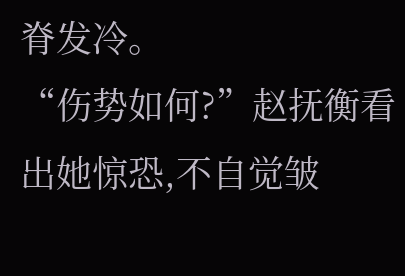脊发冷。
“伤势如何?”赵抚衡看出她惊恐,不自觉皱